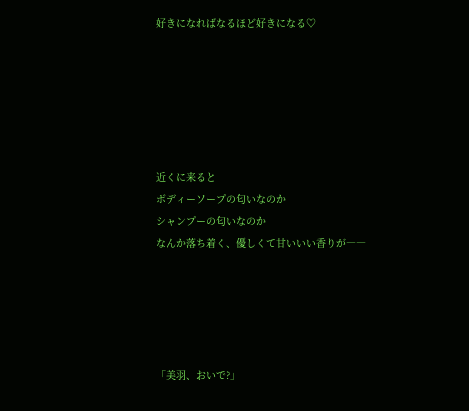好きになればなるほど好きになる♡






近くに来ると
ボディーソープの匂いなのか
シャンプーの匂いなのか
なんか落ち着く、優しくて甘いいい香りが――





「美羽、おいで?」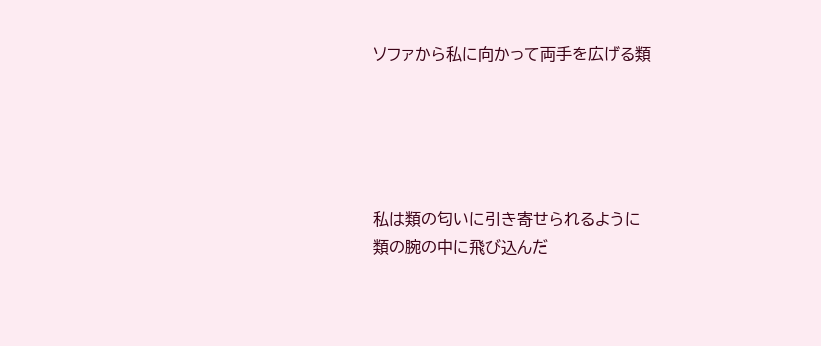ソファから私に向かって両手を広げる類





私は類の匂いに引き寄せられるように
類の腕の中に飛び込んだ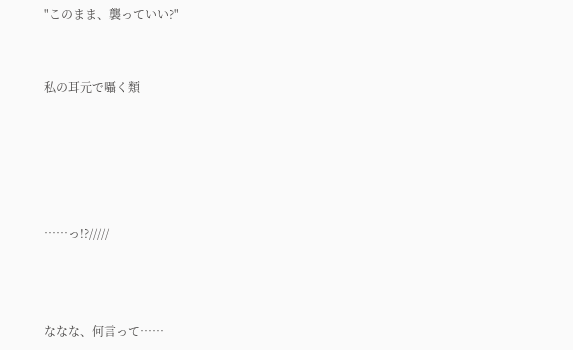"このまま、襲っていい?"


私の耳元で囁く類





……っ!?/////



ななな、何言って……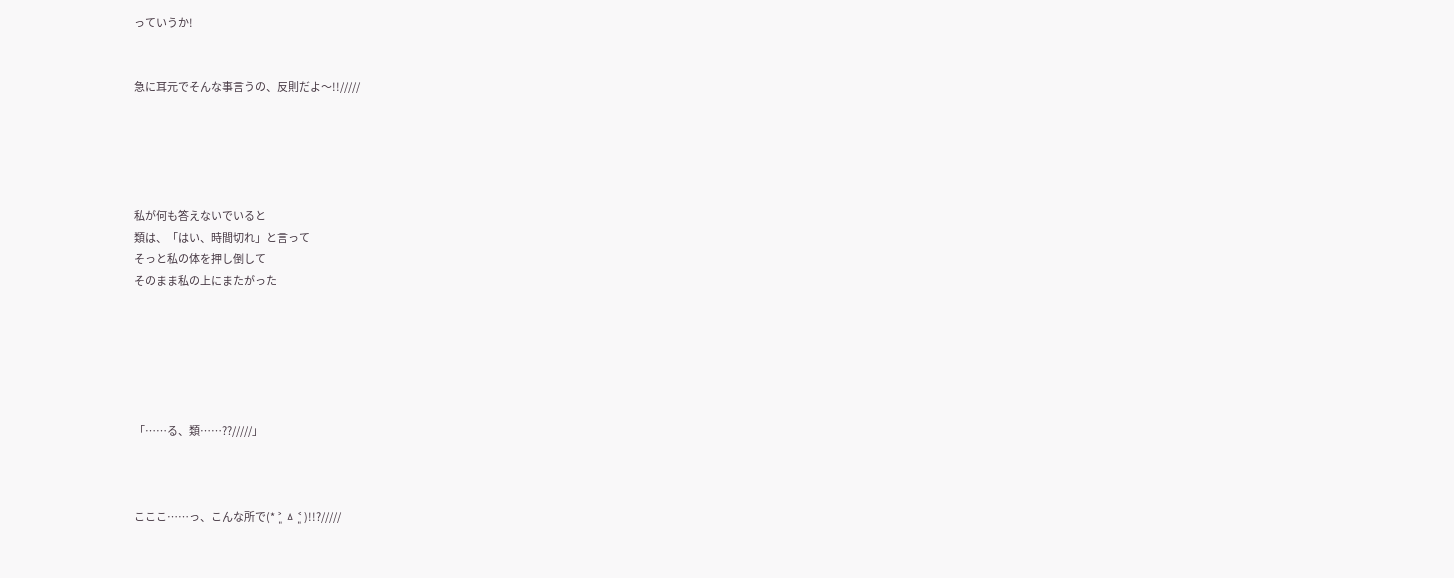っていうか!


急に耳元でそんな事言うの、反則だよ〜!!/////





私が何も答えないでいると
類は、「はい、時間切れ」と言って
そっと私の体を押し倒して
そのまま私の上にまたがった






「……る、類……??/////」



こここ……っ、こんな所で(* ˃͈ ㅿ ˂͈ )!!?/////